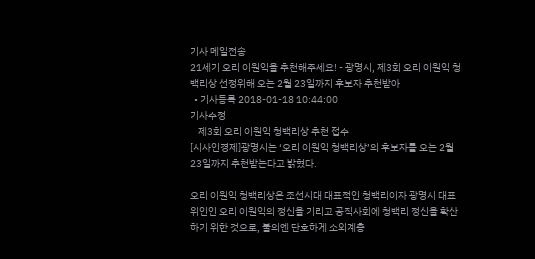기사 메일전송
21세기 오리 이원익을 추천해주세요! - 광명시, 제3회 오리 이원익 청백리상 선정위해 오는 2월 23일까지 후보자 추천받아
  • 기사등록 2018-01-18 10:44:00
기사수정
    제3회 오리 이원익 청백리상 추천 접수
[시사인경제]광명시는 ‘오리 이원익 청백리상’의 후보자를 오는 2월 23일까지 추천받는다고 밝혔다.

오리 이원익 청백리상은 조선시대 대표적인 청백리이자 광명시 대표 위인인 오리 이원익의 정신을 기리고 공직사회에 청백리 정신을 확산하기 위한 것으로, 불의엔 단호하게 소외계층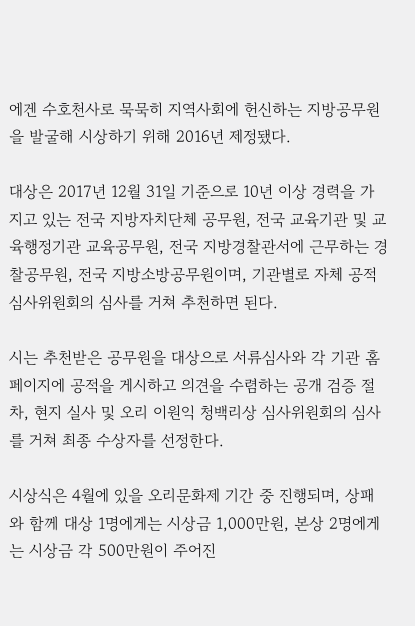에겐 수호천사로 묵묵히 지역사회에 헌신하는 지방공무원을 발굴해 시상하기 위해 2016년 제정됐다.

대상은 2017년 12월 31일 기준으로 10년 이상 경력을 가지고 있는 전국 지방자치단체 공무원, 전국 교육기관 및 교육행정기관 교육공무원, 전국 지방경찰관서에 근무하는 경찰공무원, 전국 지방소방공무원이며, 기관별로 자체 공적심사위원회의 심사를 거쳐 추천하면 된다.

시는 추천받은 공무원을 대상으로 서류심사와 각 기관 홈페이지에 공적을 게시하고 의견을 수렴하는 공개 검증 절차, 현지 실사 및 오리 이원익 청백리상 심사위원회의 심사를 거쳐 최종 수상자를 선정한다.

시상식은 4월에 있을 오리문화제 기간 중 진행되며, 상패와 함께 대상 1명에게는 시상금 1,000만원, 본상 2명에게는 시상금 각 500만원이 주어진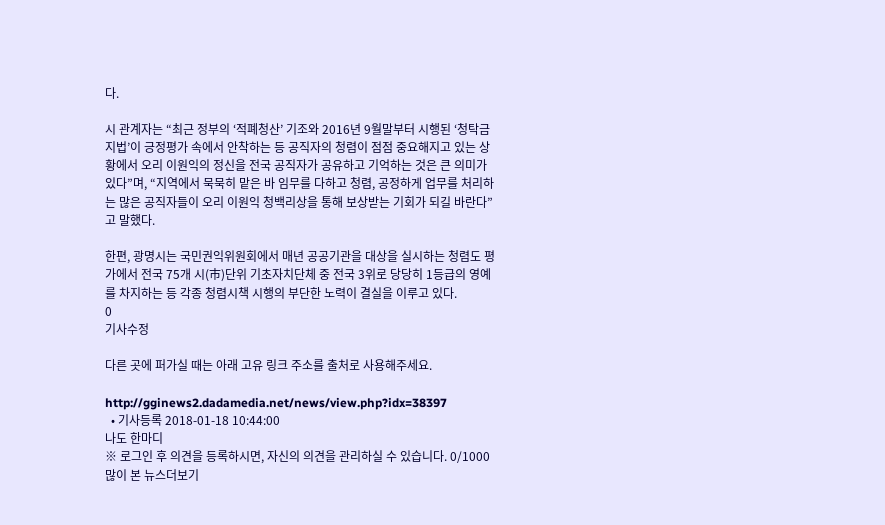다.

시 관계자는 “최근 정부의 ‘적폐청산’ 기조와 2016년 9월말부터 시행된 ‘청탁금지법’이 긍정평가 속에서 안착하는 등 공직자의 청렴이 점점 중요해지고 있는 상황에서 오리 이원익의 정신을 전국 공직자가 공유하고 기억하는 것은 큰 의미가 있다”며, “지역에서 묵묵히 맡은 바 임무를 다하고 청렴, 공정하게 업무를 처리하는 많은 공직자들이 오리 이원익 청백리상을 통해 보상받는 기회가 되길 바란다”고 말했다.

한편, 광명시는 국민권익위원회에서 매년 공공기관을 대상을 실시하는 청렴도 평가에서 전국 75개 시(市)단위 기초자치단체 중 전국 3위로 당당히 1등급의 영예를 차지하는 등 각종 청렴시책 시행의 부단한 노력이 결실을 이루고 있다.
0
기사수정

다른 곳에 퍼가실 때는 아래 고유 링크 주소를 출처로 사용해주세요.

http://gginews2.dadamedia.net/news/view.php?idx=38397
  • 기사등록 2018-01-18 10:44:00
나도 한마디
※ 로그인 후 의견을 등록하시면, 자신의 의견을 관리하실 수 있습니다. 0/1000
많이 본 뉴스더보기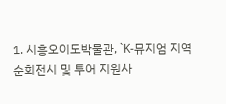1. 시흥오이도박물관, `K-뮤지엄 지역 순회전시 및 투어 지원사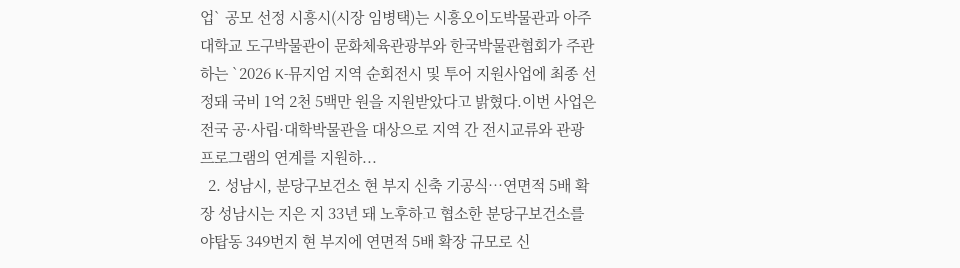업` 공모 선정 시흥시(시장 임병택)는 시흥오이도박물관과 아주대학교 도구박물관이 문화체육관광부와 한국박물관협회가 주관하는 `2026 K-뮤지엄 지역 순회전시 및 투어 지원사업에 최종 선정돼 국비 1억 2천 5백만 원을 지원받았다고 밝혔다.이번 사업은 전국 공·사립·대학박물관을 대상으로 지역 간 전시교류와 관광 프로그램의 연계를 지원하...
  2. 성남시, 분당구보건소 현 부지 신축 기공식…연면적 5배 확장 성남시는 지은 지 33년 돼 노후하고 협소한 분당구보건소를 야탑동 349번지 현 부지에 연면적 5배 확장 규모로 신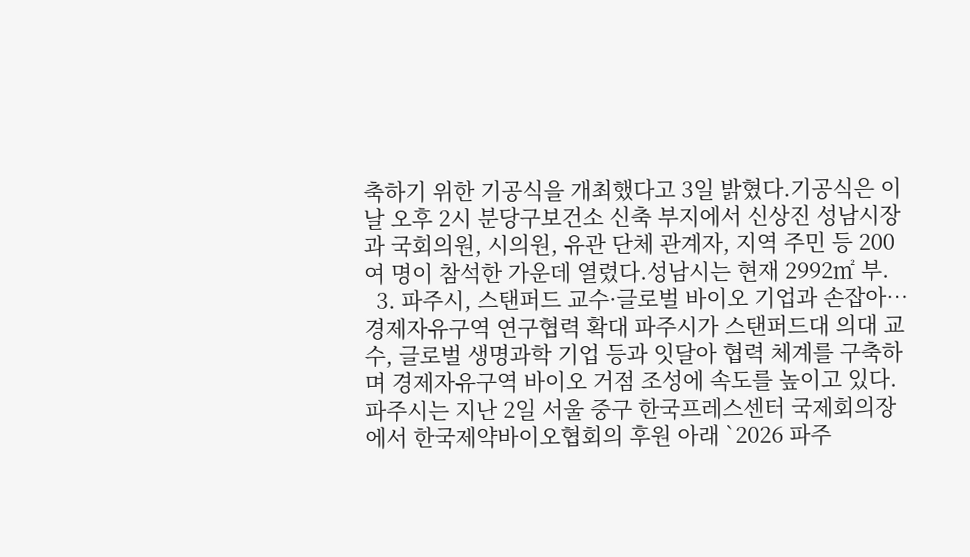축하기 위한 기공식을 개최했다고 3일 밝혔다.기공식은 이날 오후 2시 분당구보건소 신축 부지에서 신상진 성남시장과 국회의원, 시의원, 유관 단체 관계자, 지역 주민 등 200여 명이 참석한 가운데 열렸다.성남시는 현재 2992㎡ 부.
  3. 파주시, 스탠퍼드 교수·글로벌 바이오 기업과 손잡아…경제자유구역 연구협력 확대 파주시가 스탠퍼드대 의대 교수, 글로벌 생명과학 기업 등과 잇달아 협력 체계를 구축하며 경제자유구역 바이오 거점 조성에 속도를 높이고 있다.파주시는 지난 2일 서울 중구 한국프레스센터 국제회의장에서 한국제약바이오협회의 후원 아래 `2026 파주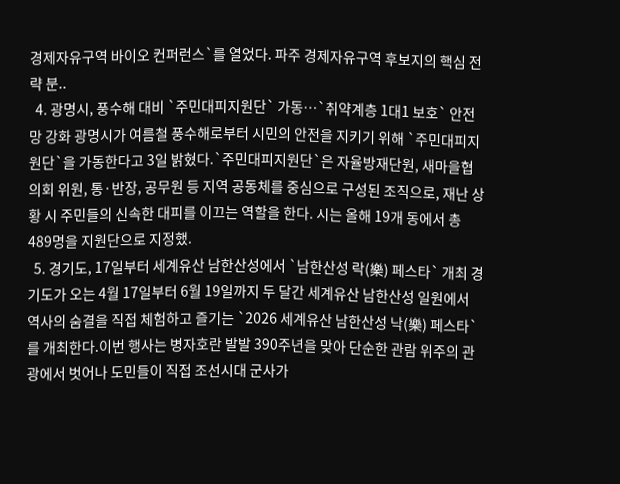경제자유구역 바이오 컨퍼런스`를 열었다. 파주 경제자유구역 후보지의 핵심 전략 분..
  4. 광명시, 풍수해 대비 `주민대피지원단` 가동…`취약계층 1대1 보호` 안전망 강화 광명시가 여름철 풍수해로부터 시민의 안전을 지키기 위해 `주민대피지원단`을 가동한다고 3일 밝혔다.`주민대피지원단`은 자율방재단원, 새마을협의회 위원, 통·반장, 공무원 등 지역 공동체를 중심으로 구성된 조직으로, 재난 상황 시 주민들의 신속한 대피를 이끄는 역할을 한다. 시는 올해 19개 동에서 총 489명을 지원단으로 지정했.
  5. 경기도, 17일부터 세계유산 남한산성에서 `남한산성 락(樂) 페스타` 개최 경기도가 오는 4월 17일부터 6월 19일까지 두 달간 세계유산 남한산성 일원에서 역사의 숨결을 직접 체험하고 즐기는 `2026 세계유산 남한산성 낙(樂) 페스타`를 개최한다.이번 행사는 병자호란 발발 390주년을 맞아 단순한 관람 위주의 관광에서 벗어나 도민들이 직접 조선시대 군사가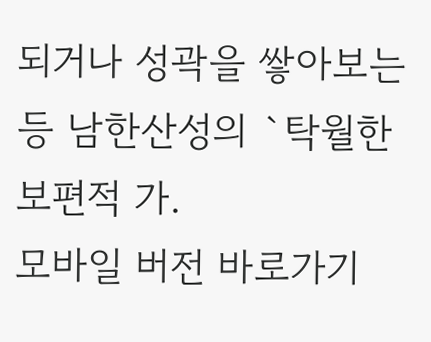되거나 성곽을 쌓아보는 등 남한산성의 `탁월한 보편적 가.
모바일 버전 바로가기